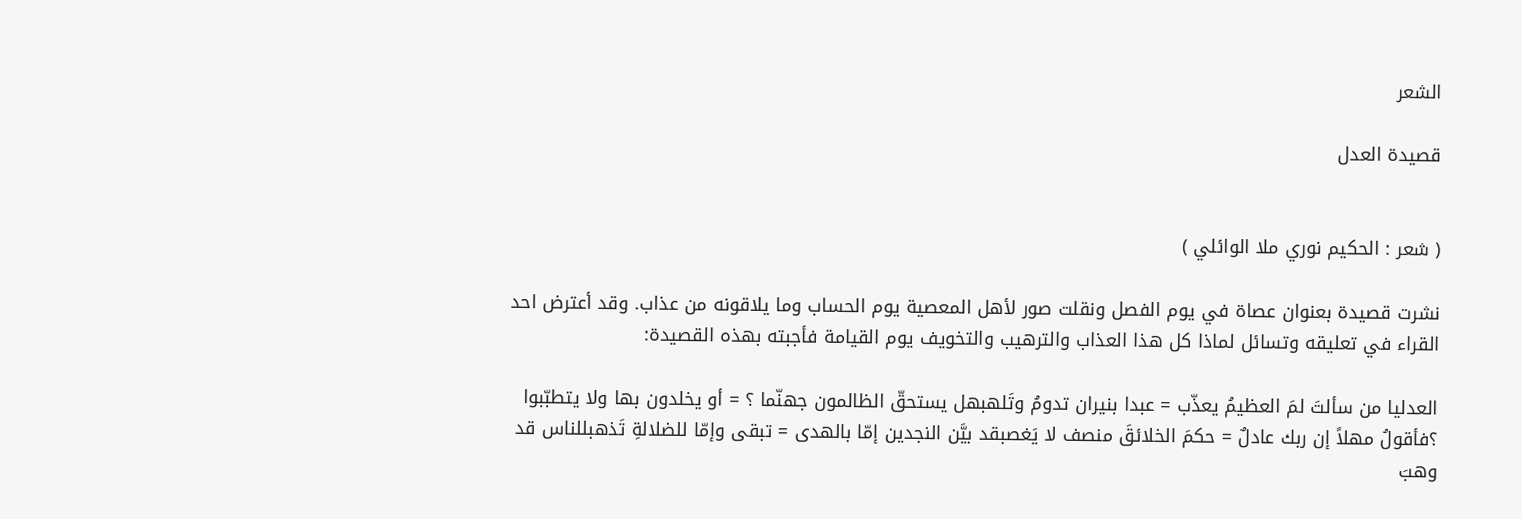الشعر

قصيدة العدل


( شعر : الحكيم نوري ملا الوائلي )

نشرت قصيدة بعنوان عصاة في يوم الفصل ونقلت صور لأهل المعصية يوم الحساب وما يلاقونه من عذاب. وقد أعترض احد القراء في تعليقه وتسائل لماذا كل هذا العذاب والترهيب والتخويف يوم القيامة فأجبته بهذه القصيدة:

العدليا من سألتَ لمَ العظيمُ يعذّب = عبدا بنيران تدومُ وتَلهبهل يستحقّ الظالمون جهنّما ؟ = أو يخلدون بها ولا يتطبّبوا ؟فأقولُ مهلاً إن ربك عادلٌ = حكمَ الخلائقَ منصف لا يَغصبقد بيَّن النجدين إمّا بالهدى = تبقى وإمّا للضلالةِ تَذهبللناس قد وهبَ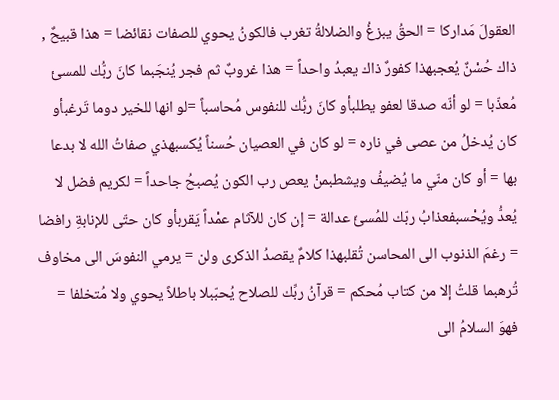العقولَ مَداركا = الحقُ يبزغُ والضلالةُ تغرب فالكونُ يحوي للصفات نقائضا = هذا قبيحٌ , ذاك حُسْنٌ يُعجبهذا كفورٌ ذاك يعبدُ واحداً = هذا غروبٌ ثم فجر يُنجَبما كانَ ربُّك للمسئ مُعذّبا = لو أنّه صدقا لعفو يطلبأو كانَ ربُّك للنفوس مُحاسباً =لو انها للخير دوما تَرغبأو كان يُدخلُ من عصى في ناره = لو كان في العصيان حُسناً يُكسبهذي صفاتُ الله لا بدعا بها = أو كان منّي ما يُضيفُ ويشطبمنْ يعص رب الكون يُصبحُ جاحداً = لكريم فضل لا يُعدُّ ويُحْسبفعذابُ ربّك للمُسئّ عدالة = إن كان للآثام عمْداً يَقربأو كان حتّى للإنابةِ رافضا = رغمَ الذنوب الى المحاسن تُقلبهذا كلامٌ يقصدُ الذكرى ولن = يرمي النفوسَ الى مخاوف تُرهبما قلتُ إلا من كتاب مُحكم = قرآنُ ربِّك للصلاح يُحبّبلا باطلاً يحوي ولا مُتخلفا = فهوَ السلامُ الى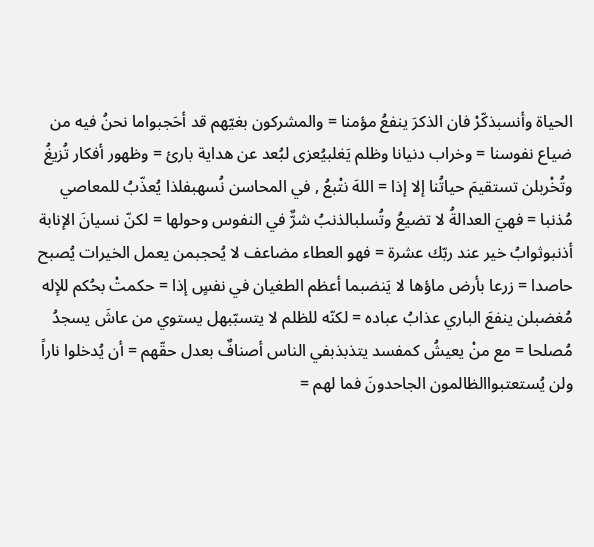الحياة وأنسبذكّرْ فان الذكرَ ينفعُ مؤمنا = والمشركون بغيّهم قد أحَجبواما نحنُ فيه من ضياع نفوسنا = وخراب دنيانا وظلم يَغلبيُعزى لبُعد عن هداية بارئ = وظهور أفكار تُزيغُ وتُخْربلن تستقيمَ حياتُنا إلا إذا = اللهَ نتْبعُ , في المحاسن نُسهبفلذا يُعذّبُ للمعاصي مُذنبا = فهيَ العدالةُ لا تضيعُ وتُسلبالذنبُ شرٌّ في النفوس وحولها = لكنّ نسيانَ الإنابة أذنبوثوابُ خير عند ربّك عشرة = فهو العطاء مضاعف لا يُحجبمن يعمل الخيرات يُصبح حاصدا = زرعا بأرض ماؤها لا يَنضبما أعظم الطغيان في نفسٍ إذا = حكمتْ بحُكم للإله مُغضبلن ينفعَ الباري عذابُ عباده = لكنّه للظلم لا يتسبّبهل يستوي من عاشَ يسجدُ مُصلحا = مع منْ يعيشُ كمفسد يتذبذبفي الناس أصنافٌ بعدل حقّهم = أن يُدخلوا ناراً ولن يُستعتبواالظالمون الجاحدونَ فما لهم =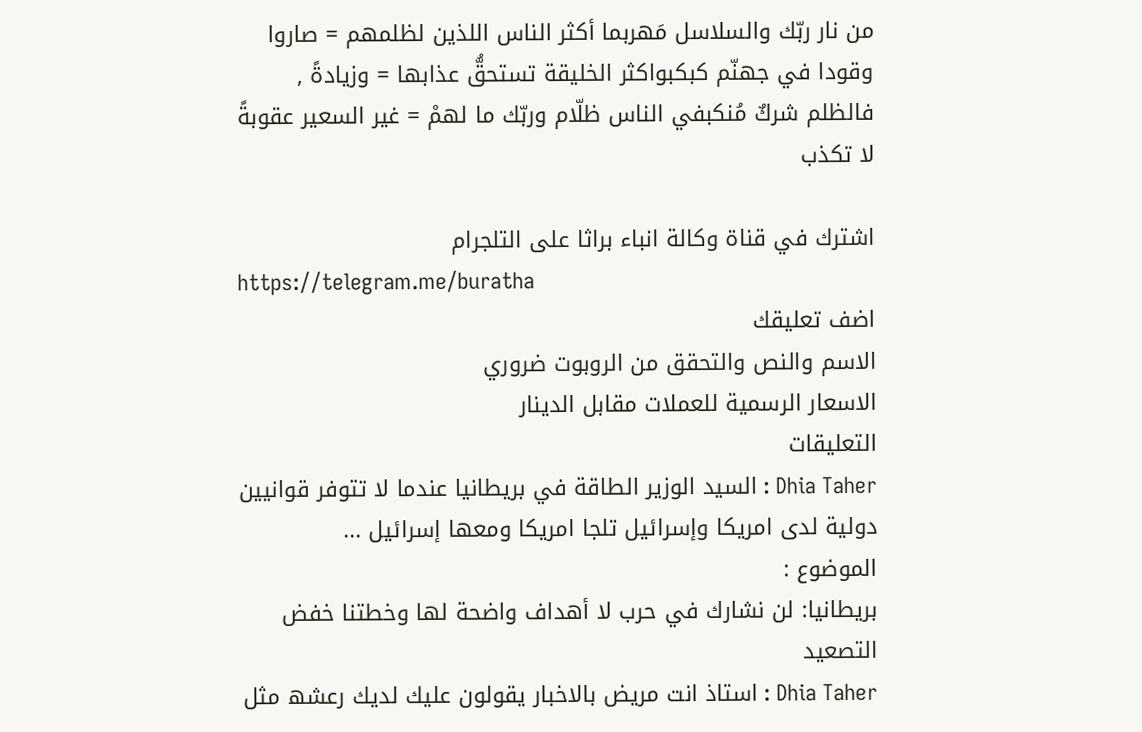من نار ربّك والسلاسل مَهربما أكثر الناس اللذين لظلمهم = صاروا وقودا في جهنّم كبكبواكثر الخليقة تستحقُّ عذابها = وزيادةً , فالظلم شركٌ مُنكبفي الناس ظلّام وربّك ما لهمْ = غير السعير عقوبةً لا تكذب

اشترك في قناة وكالة انباء براثا على التلجرام
https://telegram.me/buratha
اضف تعليقك
الاسم والنص والتحقق من الروبوت ضروري
الاسعار الرسمية للعملات مقابل الدينار
التعليقات
Dhia Taher : السيد الوزير الطاقة في بريطانيا عندما لا تتوفر قوانيين دولية لدى امريكا وإسرائيل تلجا امريكا ومعھا إسرائيل ...
الموضوع :
بريطانيا: لن نشارك في حرب لا أهداف واضحة لها وخطتنا خفض التصعيد
Dhia Taher : استاذ انت مريض بالاخبار يقولون عليك لديك رعشھ مثل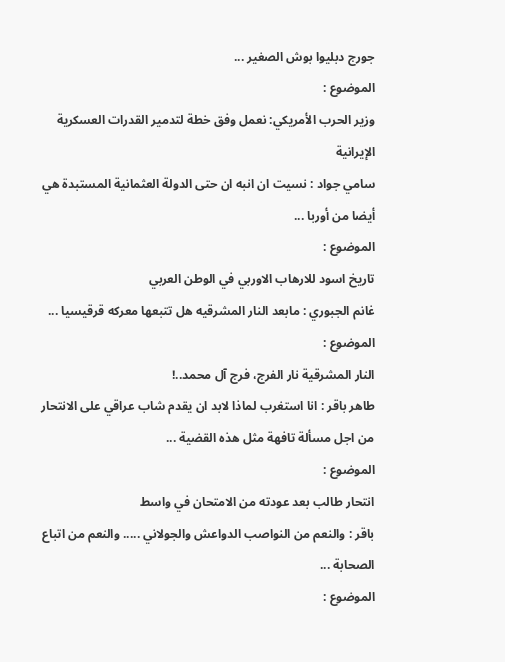جورج دبليوا بوش الصغير ...
الموضوع :
وزير الحرب الأمريكي: نعمل وفق خطة لتدمير القدرات العسكرية الإيرانية
سامي جواد : نسيت ان انبه ان حتى الدولة العثمانية المستبدة هي أيضا من أوربا ...
الموضوع :
تاريخ اسود للارهاب الاوربي في الوطن العربي
غانم الجبوري : مابعد النار المشرقيه هل تتبعها معركه قرقيسيا ...
الموضوع :
النار المشرقية نار الفرج، فرج آل محمد..!
طاهر باقر : انا استغرب لماذا لابد ان يقدم شاب عراقي على الانتحار من اجل مسألة تافهة مثل هذه القضية ...
الموضوع :
انتحار طالب بعد عودته من الامتحان في واسط
باقر : والنعم من النواصب الدواعش والجولاني ..... والنعم من اتباع الصحابة ...
الموضوع :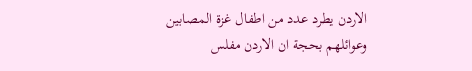الاردن يطرد عدد من اطفال غزة المصابين وعوائلهم بحجة ان الاردن مفلس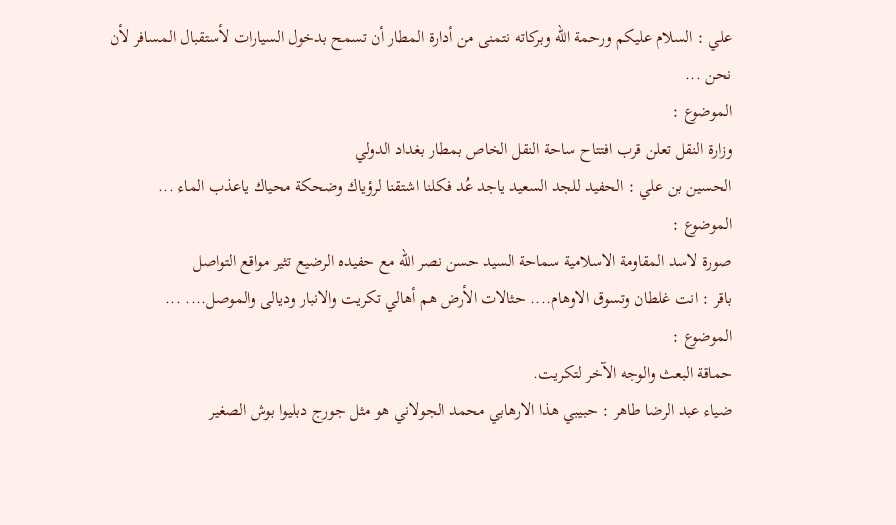علي : السلام عليكم ورحمة الله وبركاته نتمنى من أدارة المطار أن تسمح بدخول السيارات لأستقبال المسافر لأن نحن ...
الموضوع :
وزارة النقل تعلن قرب افتتاح ساحة النقل الخاص بمطار بغداد الدولي
الحسين بن علي : الحفيد للجد السعيد ياجد عُد فكلنا اشتقنا لرؤياك وضحكة محياك ياعذب الماء ...
الموضوع :
صورة لاسد المقاومة الاسلامية سماحة السيد حسن نصر الله مع حفيده الرضيع تثير مواقع التواصل
باقر : انت غلطان وتسوق الاوهام.... حثالات الأرض هم أهالي تكريت والانبار وديالى والموصل.... ...
الموضوع :
حماقة البعث والوجه الآخر لتكريت.
ضياء عبد الرضا طاهر : حبيبي ھذا الارھابي محمد الجولاني ھو مثل جورج دبليوا بوش الصغير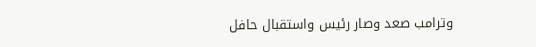وترامب صعد وصار رئيس واستقبال حافل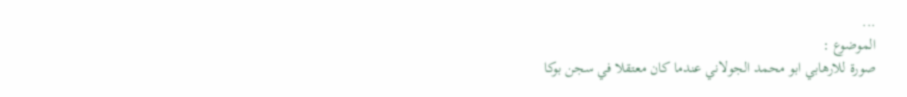...
الموضوع :
صورة للارهابي ابو محمد الجولاني عندما كان معتقلا في سجن بوكا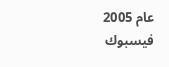عام 2005
فيسبوك